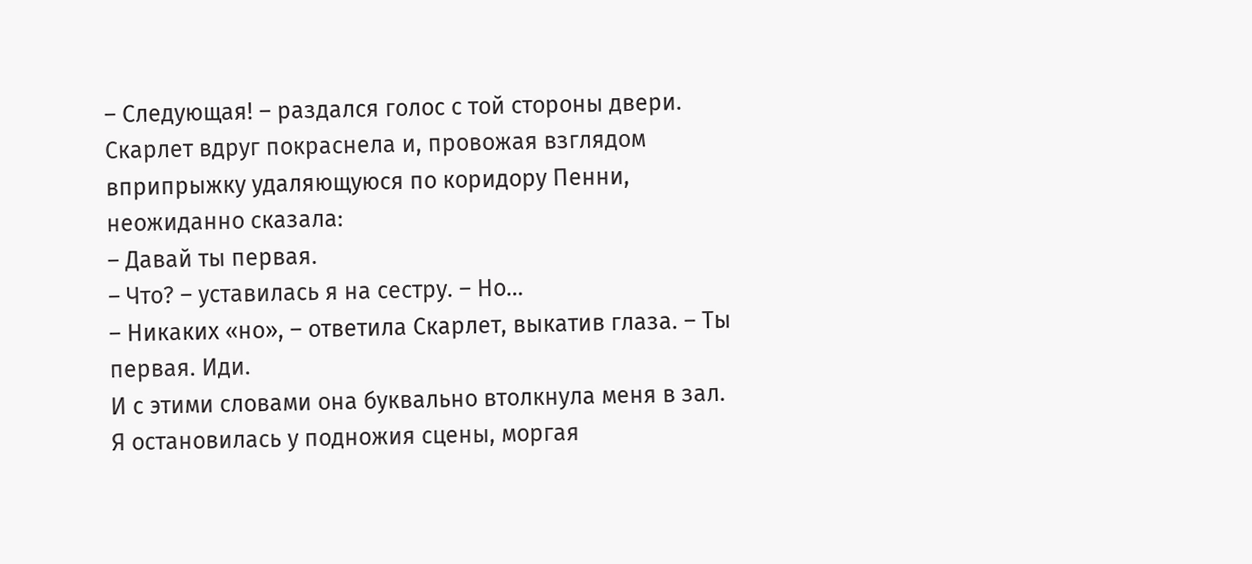– Следующая! – раздался голос с той стороны двери.
Скарлет вдруг покраснела и, провожая взглядом вприпрыжку удаляющуюся по коридору Пенни, неожиданно сказала:
– Давай ты первая.
– Что? – уставилась я на сестру. – Но…
– Никаких «но», – ответила Скарлет, выкатив глаза. – Ты первая. Иди.
И с этими словами она буквально втолкнула меня в зал.
Я остановилась у подножия сцены, моргая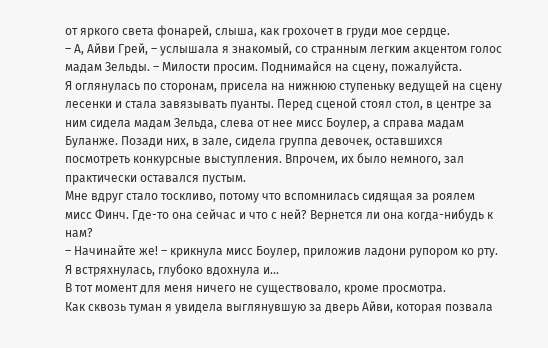от яркого света фонарей, слыша, как грохочет в груди мое сердце.
– А, Айви Грей, – услышала я знакомый, со странным легким акцентом голос мадам Зельды. – Милости просим. Поднимайся на сцену, пожалуйста.
Я оглянулась по сторонам, присела на нижнюю ступеньку ведущей на сцену лесенки и стала завязывать пуанты. Перед сценой стоял стол, в центре за ним сидела мадам Зельда, слева от нее мисс Боулер, а справа мадам Буланже. Позади них, в зале, сидела группа девочек, оставшихся посмотреть конкурсные выступления. Впрочем, их было немного, зал практически оставался пустым.
Мне вдруг стало тоскливо, потому что вспомнилась сидящая за роялем мисс Финч. Где-то она сейчас и что с ней? Вернется ли она когда-нибудь к нам?
– Начинайте же! – крикнула мисс Боулер, приложив ладони рупором ко рту.
Я встряхнулась, глубоко вдохнула и…
В тот момент для меня ничего не существовало, кроме просмотра.
Как сквозь туман я увидела выглянувшую за дверь Айви, которая позвала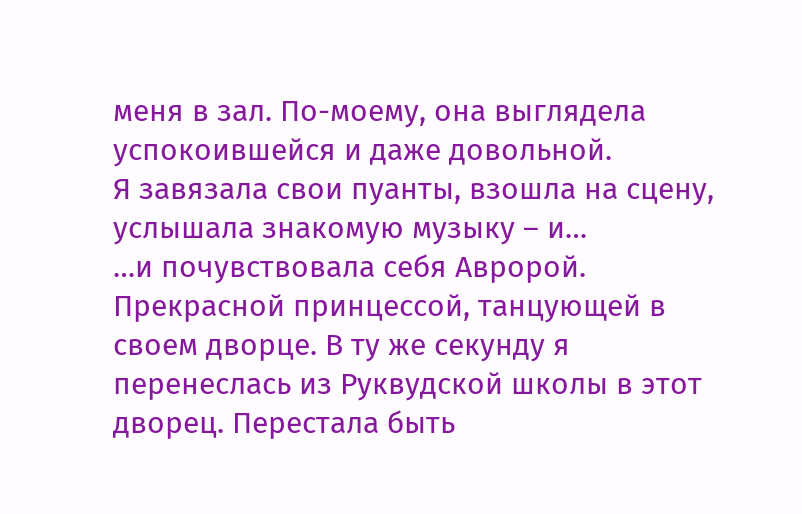меня в зал. По-моему, она выглядела успокоившейся и даже довольной.
Я завязала свои пуанты, взошла на сцену, услышала знакомую музыку – и…
…и почувствовала себя Авророй. Прекрасной принцессой, танцующей в своем дворце. В ту же секунду я перенеслась из Руквудской школы в этот дворец. Перестала быть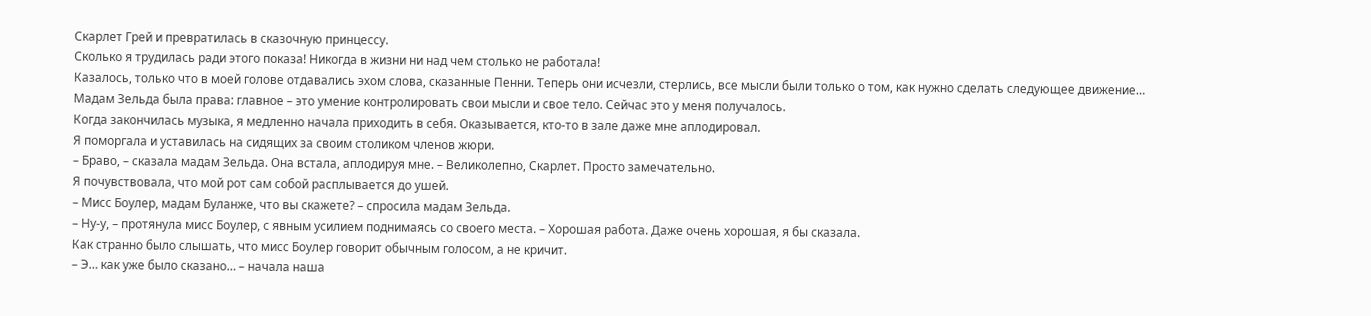Скарлет Грей и превратилась в сказочную принцессу.
Сколько я трудилась ради этого показа! Никогда в жизни ни над чем столько не работала!
Казалось, только что в моей голове отдавались эхом слова, сказанные Пенни. Теперь они исчезли, стерлись, все мысли были только о том, как нужно сделать следующее движение…
Мадам Зельда была права: главное – это умение контролировать свои мысли и свое тело. Сейчас это у меня получалось.
Когда закончилась музыка, я медленно начала приходить в себя. Оказывается, кто-то в зале даже мне аплодировал.
Я поморгала и уставилась на сидящих за своим столиком членов жюри.
– Браво, – сказала мадам Зельда. Она встала, аплодируя мне. – Великолепно, Скарлет. Просто замечательно.
Я почувствовала, что мой рот сам собой расплывается до ушей.
– Мисс Боулер, мадам Буланже, что вы скажете? – спросила мадам Зельда.
– Ну-у, – протянула мисс Боулер, с явным усилием поднимаясь со своего места. – Хорошая работа. Даже очень хорошая, я бы сказала.
Как странно было слышать, что мисс Боулер говорит обычным голосом, а не кричит.
– Э… как уже было сказано… – начала наша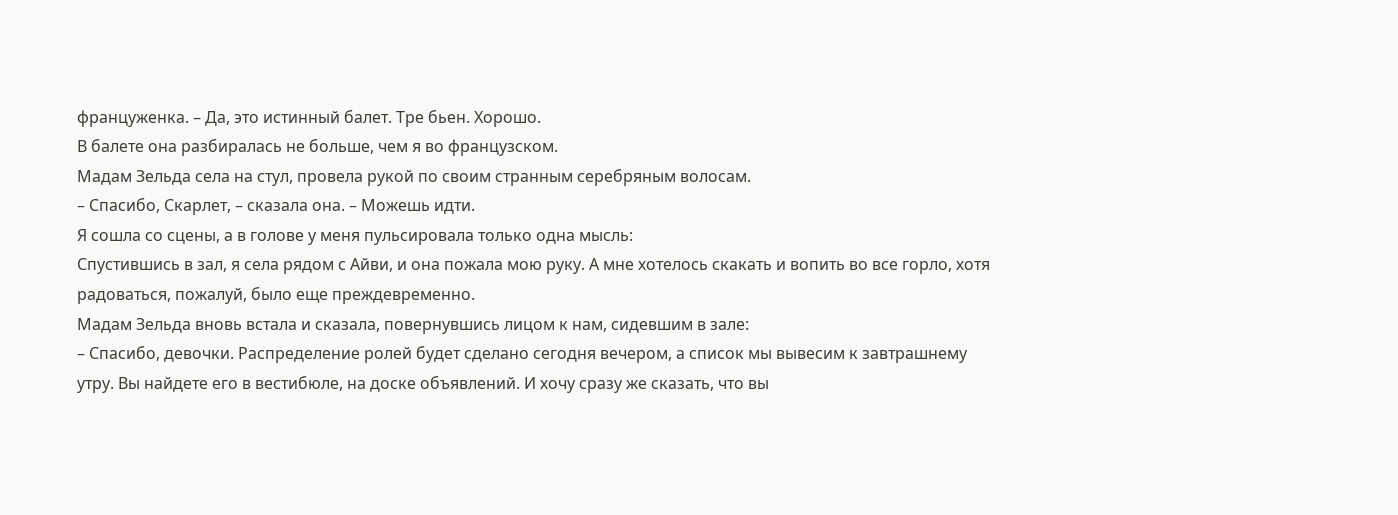француженка. – Да, это истинный балет. Тре бьен. Хорошо.
В балете она разбиралась не больше, чем я во французском.
Мадам Зельда села на стул, провела рукой по своим странным серебряным волосам.
– Спасибо, Скарлет, – сказала она. – Можешь идти.
Я сошла со сцены, а в голове у меня пульсировала только одна мысль:
Спустившись в зал, я села рядом с Айви, и она пожала мою руку. А мне хотелось скакать и вопить во все горло, хотя радоваться, пожалуй, было еще преждевременно.
Мадам Зельда вновь встала и сказала, повернувшись лицом к нам, сидевшим в зале:
– Спасибо, девочки. Распределение ролей будет сделано сегодня вечером, а список мы вывесим к завтрашнему утру. Вы найдете его в вестибюле, на доске объявлений. И хочу сразу же сказать, что вы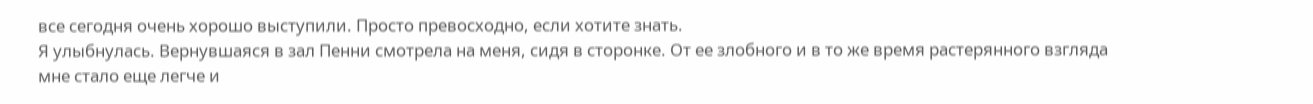все сегодня очень хорошо выступили. Просто превосходно, если хотите знать.
Я улыбнулась. Вернувшаяся в зал Пенни смотрела на меня, сидя в сторонке. От ее злобного и в то же время растерянного взгляда мне стало еще легче и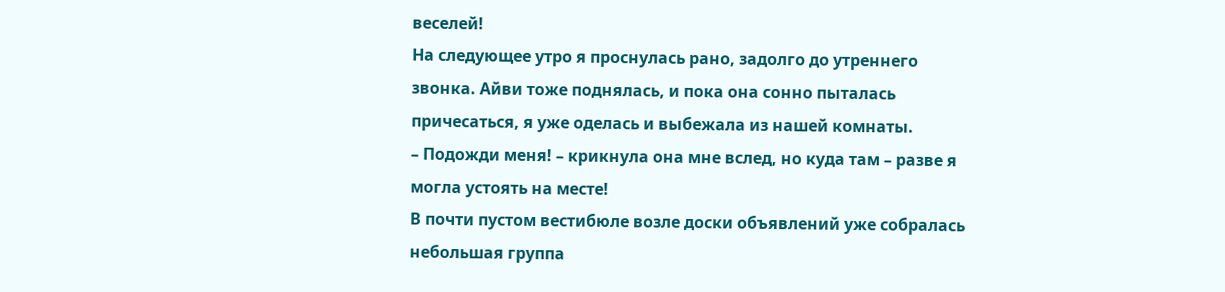веселей!
На следующее утро я проснулась рано, задолго до утреннего звонка. Айви тоже поднялась, и пока она сонно пыталась причесаться, я уже оделась и выбежала из нашей комнаты.
– Подожди меня! – крикнула она мне вслед, но куда там – разве я могла устоять на месте!
В почти пустом вестибюле возле доски объявлений уже собралась небольшая группа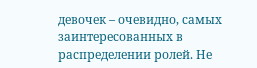девочек – очевидно, самых заинтересованных в распределении ролей. Не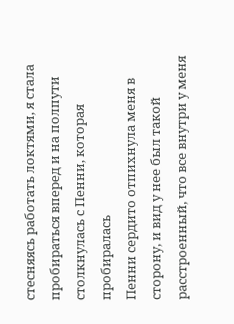стесняясь работать локтями, я стала пробираться вперед и на полпути столкнулась с Пенни, которая пробиралась
Пенни сердито отпихнула меня в сторону, и вид у нее был такой расстроенный, что все внутри у меня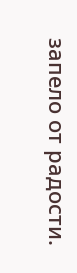запело от радости.